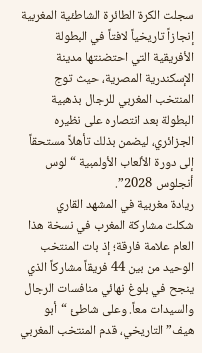سجلت الكرة الطائرة الشاطئية المغربية إنجازاً تاريخياً لافتاً في البطولة الأفريقية التي احتضنتها مدينة الإسكندرية المصرية، حيث توج المنتخب المغربي للرجال بذهبية البطولة بعد انتصاره على نظيره الجزائري، ليضمن بذلك تأهلاً مستحقاً إلى دورة الألعاب الأولمبية “لوس أنجلوس 2028”.
ريادة مغربية في المشهد القاري
شكلت مشاركة المغرب في نسخة هذا العام علامة فارقة؛ إذ بات المنتخب الوحيد من بين 44 فريقاً مشاركاً الذي ينجح في بلوغ نهائي منافسات الرجال والسيدات معاً. وعلى شاطئ “أبو هيف” التاريخي، قدم المنتخب المغربي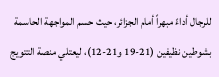للرجال أداءً مبهراً أمام الجزائر، حيث حسم المواجهة الحاسمة بشوطين نظيفين (21-19 و21-12)، ليعتلي منصة التتويج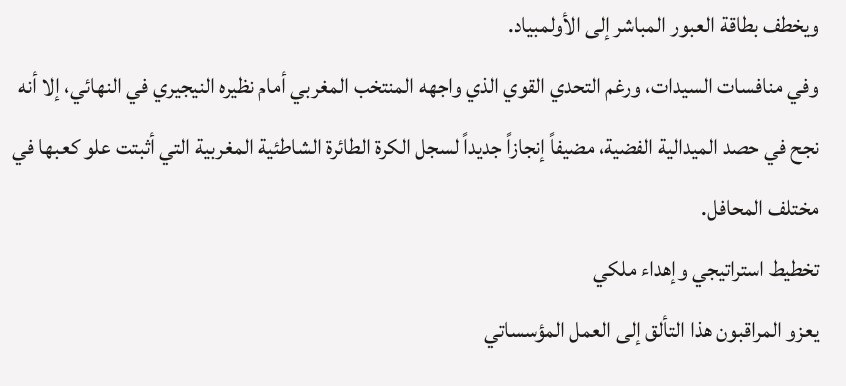ويخطف بطاقة العبور المباشر إلى الأولمبياد.
وفي منافسات السيدات، ورغم التحدي القوي الذي واجهه المنتخب المغربي أمام نظيره النيجيري في النهائي، إلا أنه نجح في حصد الميدالية الفضية، مضيفاً إنجازاً جديداً لسجل الكرة الطائرة الشاطئية المغربية التي أثبتت علو كعبها في مختلف المحافل.
تخطيط استراتيجي وإهداء ملكي
يعزو المراقبون هذا التألق إلى العمل المؤسساتي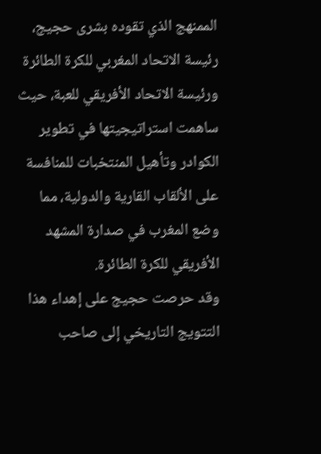الممنهج الذي تقوده بشرى حجيج، رئيسة الاتحاد المغربي للكرة الطائرة ورئيسة الاتحاد الأفريقي للعبة، حيث ساهمت استراتيجيتها في تطوير الكوادر وتأهيل المنتخبات للمنافسة على الألقاب القارية والدولية، مما وضع المغرب في صدارة المشهد الأفريقي للكرة الطائرة.
وقد حرصت حجيج على إهداء هذا التتويج التاريخي إلى صاحب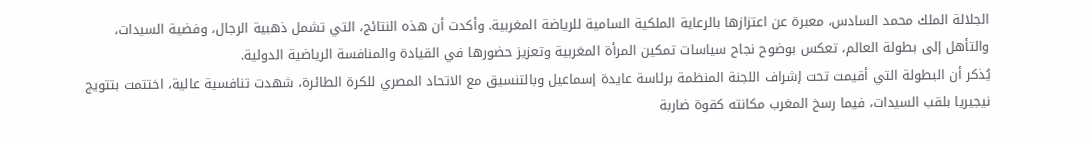الجلالة الملك محمد السادس، معبرة عن اعتزازها بالرعاية الملكية السامية للرياضة المغربية. وأكدت أن هذه النتائج، التي تشمل ذهبية الرجال، وفضية السيدات، والتأهل إلى بطولة العالم، تعكس بوضوح نجاح سياسات تمكين المرأة المغربية وتعزيز حضورها في القيادة والمنافسة الرياضية الدولية.
يُذكر أن البطولة التي أقيمت تحت إشراف اللجنة المنظمة برئاسة عايدة إسماعيل وبالتنسيق مع الاتحاد المصري للكرة الطائرة، شهدت تنافسية عالية، اختتمت بتتويج نيجيريا بلقب السيدات، فيما رسخ المغرب مكانته كقوة ضاربة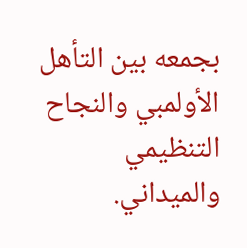بجمعه بين التأهل الأولمبي والنجاح التنظيمي والميداني.